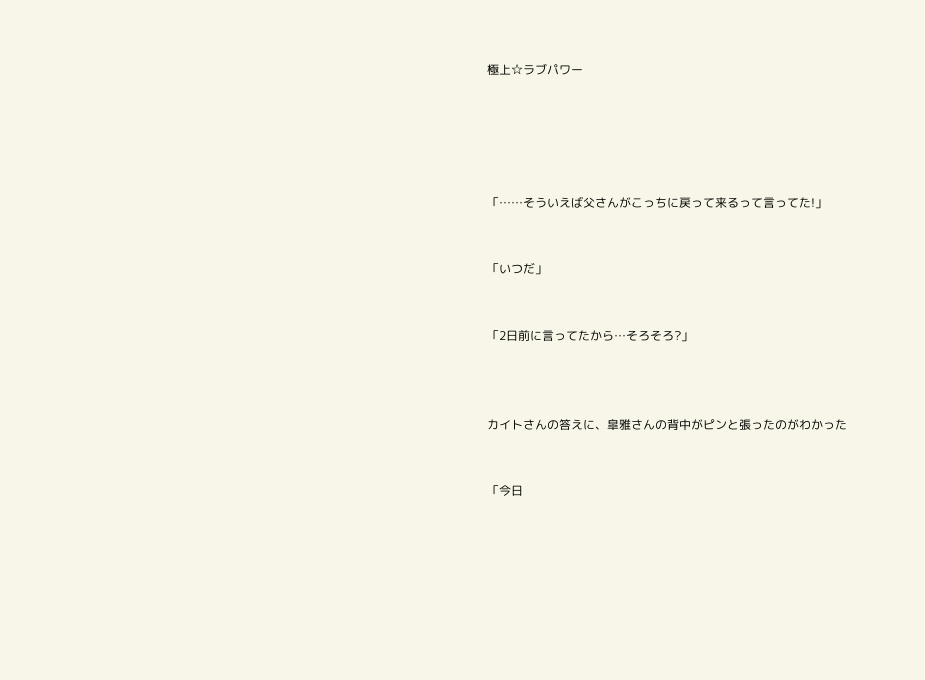極上☆ラブパワー





「……そういえば父さんがこっちに戻って来るって言ってた!」


「いつだ」


「2日前に言ってたから…そろそろ?」



カイトさんの答えに、皐雅さんの背中がピンと張ったのがわかった


「今日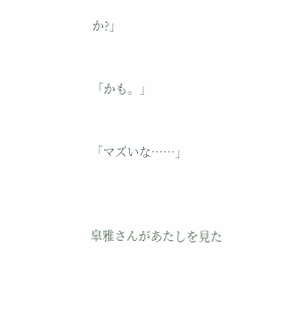か?」


「かも。」


「マズいな……」



皐雅さんがあたしを見た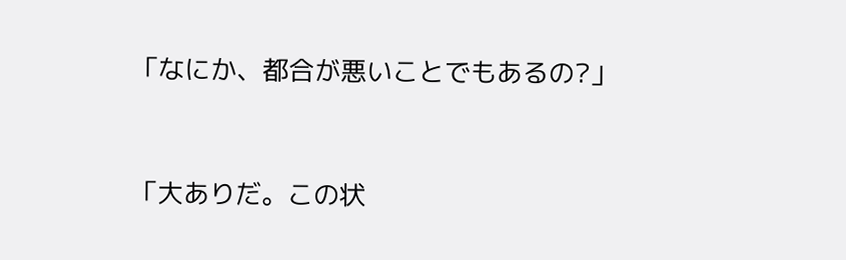「なにか、都合が悪いことでもあるの?」


「大ありだ。この状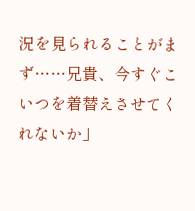況を見られることがまず……兄貴、今すぐこいつを着替えさせてくれないか」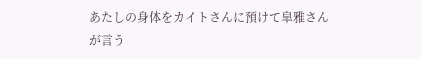あたしの身体をカイトさんに預けて皐雅さんが言う